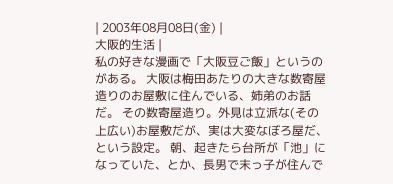| 2003年08月08日(金) |
大阪的生活 |
私の好きな漫画で「大阪豆ご飯」というのがある。 大阪は梅田あたりの大きな数寄屋造りのお屋敷に住んでいる、姉弟のお話だ。 その数寄屋造り。外見は立派な(その上広い)お屋敷だが、実は大変なぼろ屋だ、という設定。 朝、起きたら台所が「池」になっていた、とか、長男で末っ子が住んで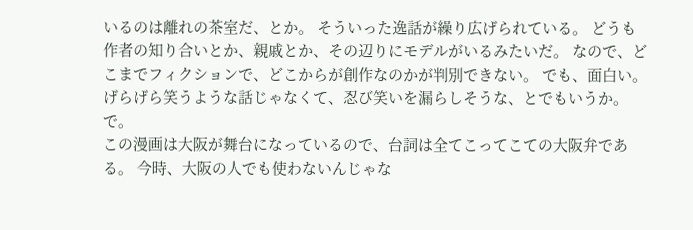いるのは離れの茶室だ、とか。 そういった逸話が繰り広げられている。 どうも作者の知り合いとか、親戚とか、その辺りにモデルがいるみたいだ。 なので、どこまでフィクションで、どこからが創作なのかが判別できない。 でも、面白い。げらげら笑うような話じゃなくて、忍び笑いを漏らしそうな、とでもいうか。
で。
この漫画は大阪が舞台になっているので、台詞は全てこってこての大阪弁である。 今時、大阪の人でも使わないんじゃな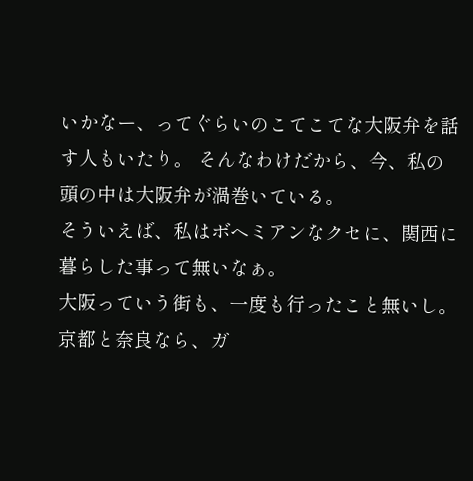いかなー、ってぐらいのこてこてな大阪弁を話す人もいたり。 そんなわけだから、今、私の頭の中は大阪弁が渦巻いている。
そういえば、私はボヘミアンなクセに、関西に暮らした事って無いなぁ。
大阪っていう街も、一度も行ったこと無いし。京都と奈良なら、ガ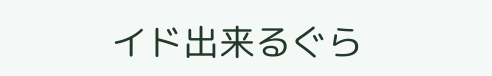イド出来るぐら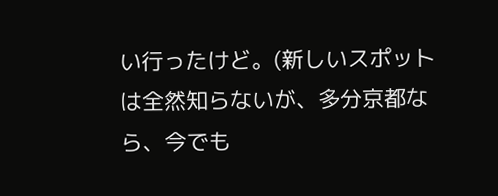い行ったけど。(新しいスポットは全然知らないが、多分京都なら、今でも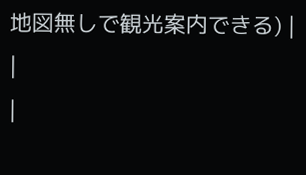地図無しで観光案内できる) |
|
|